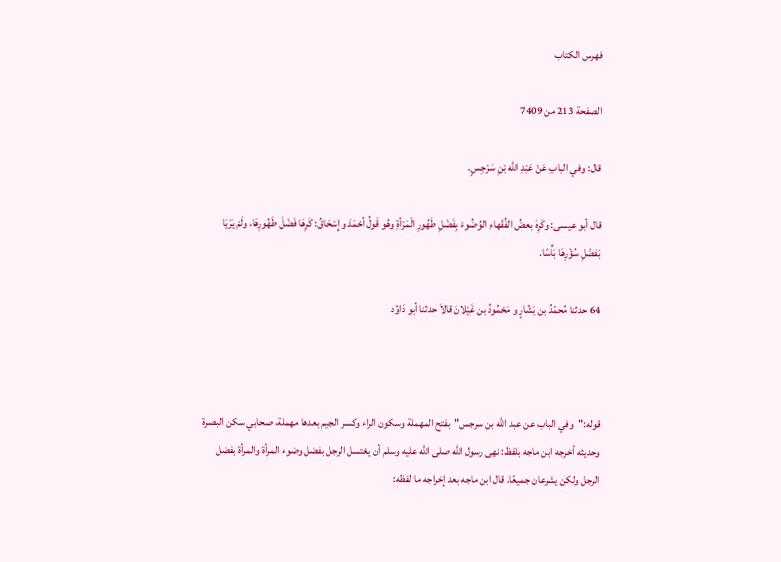فهرس الكتاب

الصفحة 213 من 7409

قال: وفي البابِ عَنْ عَبْدِ الله بْنِ سَرْجِسٍ.

قال أبو عيسى: وكَرِهَ بعضُ الفُقَهاءِ الوُضُوءَ بِفَضْلِ طَهُورِ الْمَرْأةِ وهُو قَولُ أحْمَدَ وإِسْحَاقُ: كَرِهَا فَضْلَ طَهُورِهَا، ولَمْ يَرَيَا بَفضْلِ سُؤْرِهَا بَأْسًا.

64 حدثنا مُحمّدُ بن بَشّارٍ و مَحْمُودُ بن غَيْلانَ قالاَ حدثنا أبو دَاوُد



قوله:"وفي الباب عن عبد الله بن سرجس"بفتح المهملة وسكون الراء وكسر الجيم بعدها مهملة، صحابي سكن البصرة وحديثه أخرجه ابن ماجه بلفظ: نهى رسول الله صلى الله عليه وسلم أن يغتسل الرجل بفضل وضوء المرأة والمرأة بفضل الرجل ولكن يشرعان جميعًا. قال ابن ماجه بعد إخراجه ما لفظه: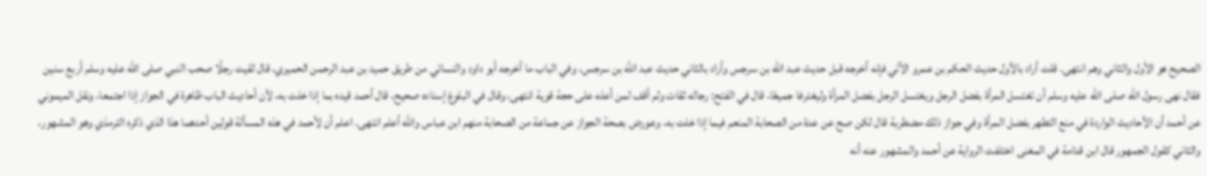الصحيح هو الأول والثاني وهم انتهى. قلت أراد بالأول حديث الحكم بن عمرو الآتي فإنه أخرجه قبل حديث عبد الله بن سرجس وأراد بالثاني حديث عبد الله بن سرجس، وفي الباب ما أخرجه أبو داود والنسائي من طريق حميد بن عبد الرحمن الحميري، قال لقيت رجلًا صحب النبي صلى الله عليه وسلم أربع سنين فقال نهى رسول الله صلى الله عليه وسلم أن تغتسل المرأة بفضل الرجل ويغتسل الرجل بفضل المرأة وليغترفا جميعًا، قال في الفتح: رجاله ثقات ولم أقف لمن أعله على حجة قوية انتهى، وقال في البلوغ إسناده صحيح، قال أحمد قيده بما إذا خلت به، لأن أحاديث الباب ظاهرة في الجواز إذا اجتمعا، ونقل الميموني عن أحمد أن الأحاديث الواردة في منع التطهر بفضل المرأة وفي جواز ذلك مضطربة قال لكن صح عن عدة من الصحابة المنعم فيما إذا خلت به، وعورض بصحة الجواز عن جماعة من الصحابة منهم ابن عباس والله أعلم انتهى. اعلم أن لأحمد في هذه المسألة قولين أحدهما هذا الذي ذكره الترمذي وهو المشهور، والثاني كقول الجمهور قال ابن قدامة في المغنى اختلفت الرواية عن أحمد والمشهور عنه أنه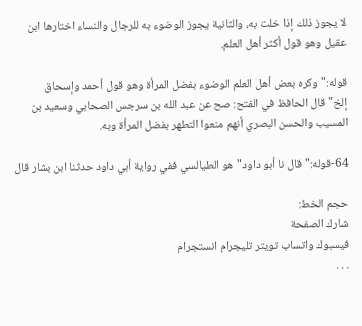لا يجوز ذلك إذا خلت به، والثانية يجوز الوضوء به للرجال والنساء اختارها ابن عقيل وهو قول أكثر أهل العلم.

قوله:"وكره بعض أهل العلم الوضوء بفضل المرأة وهو قول أحمد وإسحاق إلخ"قال الحافظ في الفتح: صح عن عبد الله بن سرجس الصحابي وسعيد بن المسيب والحسن البصري أنهم منعوا التطهر بفضل المرأة وبه.

64-قوله:"قال نا أبو داود"هو الطيالسي ففي رواية أبي داود حدثنا ابن بشار قال

حجم الخط:
شارك الصفحة
فيسبوك واتساب تويتر تليجرام انستجرام
. . .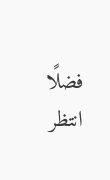فضلًا انتظر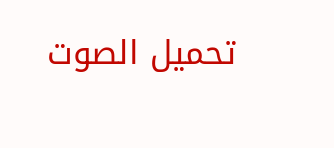تحميل الصوت